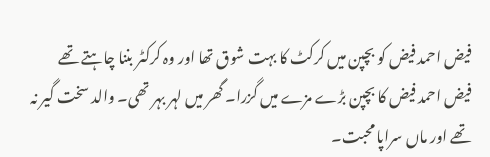فیض احمد فیض کو بچپن میں کرکٹ کا بہت شوق تھا اور وہ کرکٹر بننا چاہتے تھے
فیض احمد فیض کا بچپن بڑے مزے میں گزرا۔ گھر میں لہر بہر تھی۔ والد سخت گیر نہ تھے اور ماں سراپا محبت۔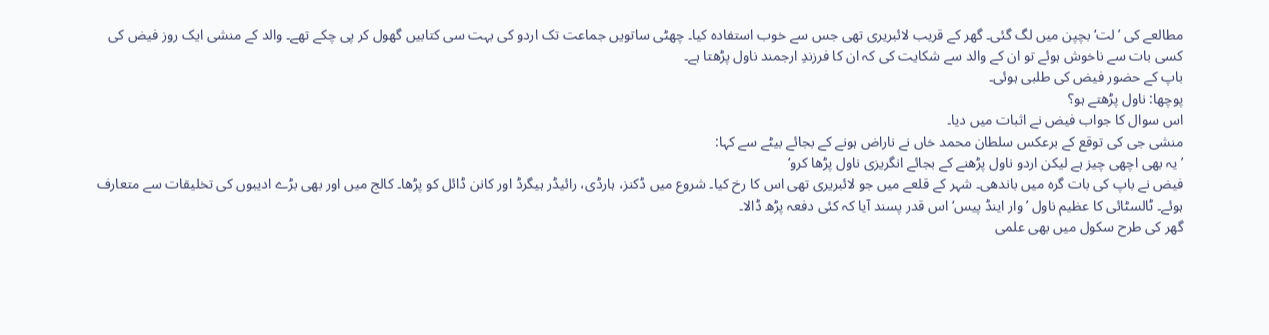مطالعے کی ’لت‘ بچپن میں لگ گئی۔ گھر کے قریب لائبریری تھی جس سے خوب استفادہ کیا۔ چھٹی ساتویں جماعت تک اردو کی بہت سی کتابیں گھول کر پی چکے تھے۔ والد کے منشی ایک روز فیض کی کسی بات سے ناخوش ہوئے تو ان کے والد سے شکایت کی کہ ان کا فرزندِ ارجمند ناول پڑھتا ہے۔
باپ کے حضور فیض کی طلبی ہوئی۔
پوچھا: ناول پڑھتے ہو؟
اس سوال کا جواب فیض نے اثبات میں دیا۔
منشی جی کی توقع کے برعکس سلطان محمد خاں نے ناراض ہونے کے بجائے بیٹے سے کہا:
’یہ بھی اچھی چیز ہے لیکن اردو ناول پڑھنے کے بجائے انگریزی ناول پڑھا کرو‘
فیض نے باپ کی بات گرہ میں باندھی۔ شہر کے قلعے میں جو لائبریری تھی اس کا رخ کیا۔ شروع میں ڈکنز، ہارڈی، رائیڈر ہیگرڈ اور کانن ڈائل کو پڑھا۔ کالج میں اور بھی بڑے ادیبوں کی تخلیقات سے متعارف ہوئے۔ ٹالسٹائی کا عظیم ناول ’وار اینڈ پیس‘ اس قدر پسند آیا کہ کئی دفعہ پڑھ ڈالا۔
گھر کی طرح سکول میں بھی علمی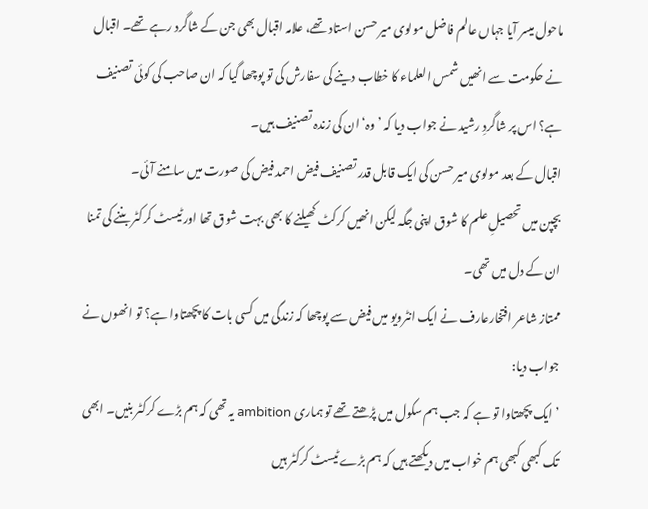ماحول میسر آیا جہاں عالم فاضل مولوی میر حسن استاد تھے، علامہ اقبال بھی جن کے شاگرد رہے تھے۔ اقبال نے حکومت سے انھیں شمس العلماء کا خطاب دینے کی سفارش کی تو پوچھا گیا کہ ان صاحب کی کوئی تصنیف ہے؟ اس پر شاگردِ رشید نے جواب دیا کہ ’وہ‘ ان کی زندہ تصنیف ہیں۔
اقبال کے بعد مولوی میر حسن کی ایک قابل قدر تصنیف فیض احمد فیض کی صورت میں سامنے آئی۔
بچپن میں تحصیلِ علم کا شوق اپنی جگہ لیکن انھیں کرکٹ کھیلنے کا بھی بہت شوق تھا اور ٹیسٹ کرکٹر بننے کی تمنا ان کے دل میں تھی۔
ممتاز شاعر افتخارعارف نے ایک انٹرویو میں فیض سے پوچھا کہ زندگی میں کسی بات کا پچھتاوا ہے؟ تو انھوں نے جواب دیا:
’ایک پچھتاوا تو ہے کہ جب ہم سکول میں پڑھتے تھے تو ہماری ambition یہ تھی کہ ہم بڑے کرکٹر بنیں۔ ابھی تک کبھی کبھی ہم خواب میں دیکھتے ہیں کہ ہم بڑے ٹیسٹ کرکٹر ہیں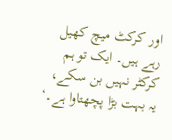اور کرکٹ میچ کھیل رہے ہیں۔ ایک تو ہم کرکٹر نہیں بن سکے، یہ بہت بڑا پچھتاوا ہے۔‘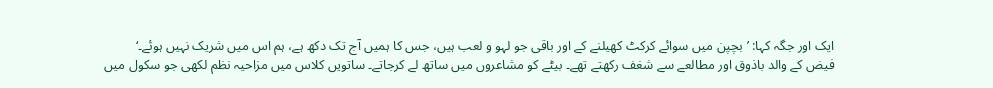ایک اور جگہ کہا: ’بچپن میں سوائے کرکٹ کھیلنے کے اور باقی جو لہو و لعب ہیں، جس کا ہمیں آج تک دکھ ہے، ہم اس میں شریک نہیں ہوئے۔‘
فیض کے والد باذوق اور مطالعے سے شغف رکھتے تھے۔ بیٹے کو مشاعروں میں ساتھ لے کرجاتے۔ ساتویں کلاس میں مزاحیہ نظم لکھی جو سکول میں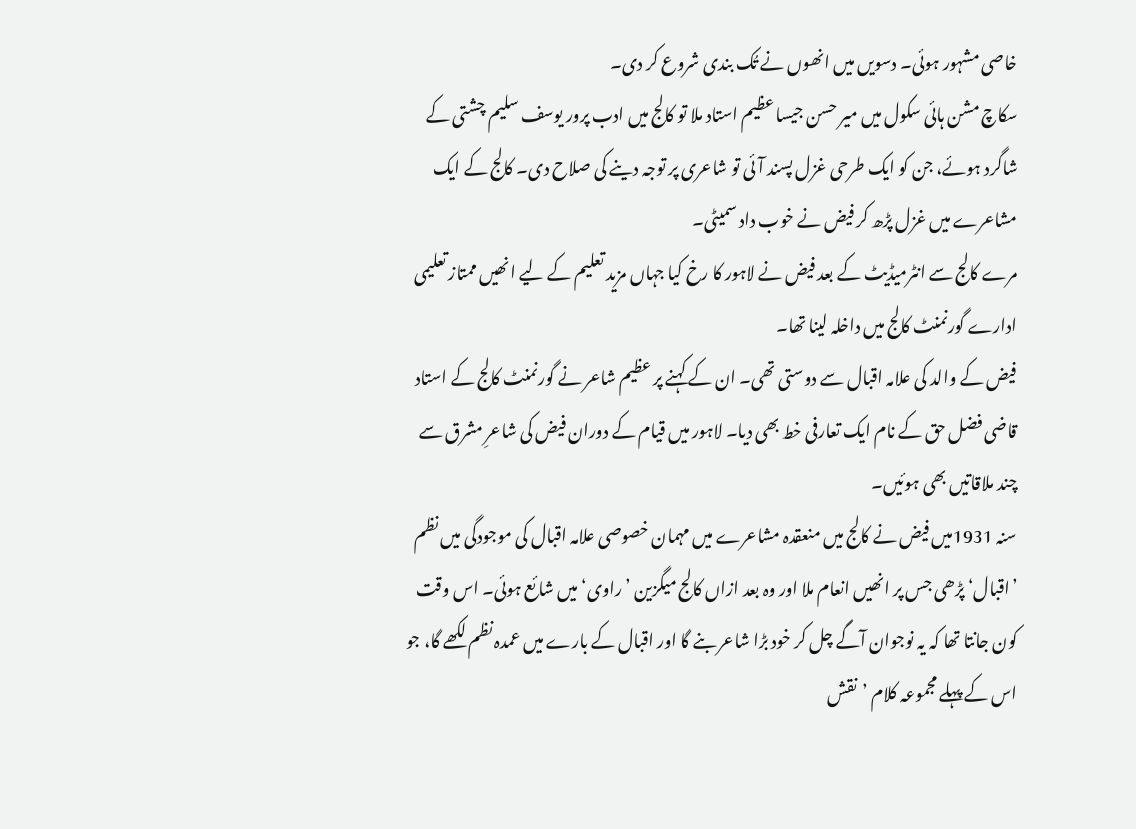خاصی مشہور ہوئی۔ دسویں میں انھوں نے تُک بندی شروع کر دی۔
سکاچ مشن ہائی سکول میں میر حسن جیسا عظیم استاد ملا تو کالج میں ادب پرور یوسف سلیم چشتی کے شاگرد ہوئے، جن کو ایک طرحی غزل پسند آئی تو شاعری پر توجہ دینے کی صلاح دی۔ کالج کے ایک مشاعرے میں غزل پڑھ کر فیض نے خوب داد سمیٹی۔
مرے کالج سے انٹرمیڈیٹ کے بعد فیض نے لاہور کا رخ کیا جہاں مزید تعلیم کے لیے انھیں ممتاز تعلیمی ادارے گورنمنٹ کالج میں داخلہ لینا تھا۔
فیض کے والد کی علامہ اقبال سے دوستی تھی۔ ان کے کہنے پر عظیم شاعر نے گورنمنٹ کالج کے استاد قاضی فضل حق کے نام ایک تعارفی خط بھی دیا۔ لاہور میں قیام کے دوران فیض کی شاعرِ مشرق سے چند ملاقاتیں بھی ہوئیں۔
سنہ 1931میں فیض نے کالج میں منعقدہ مشاعرے میں مہمان خصوصی علامہ اقبال کی موجودگی میں نظم ’اقبال‘ پڑھی جس پر انھیں انعام ملا اور وہ بعد ازاں کالج میگزین ’راوی‘ میں شائع ہوئی۔ اس وقت کون جانتا تھا کہ یہ نوجوان آگے چل کر خود بڑا شاعر بنے گا اور اقبال کے بارے میں عمدہ نظم لکھے گا، جو اس کے پہلے مجموعہ کلام ’نقش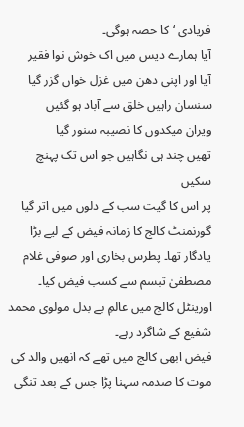فریادی ‘کا حصہ ہوگی۔
آیا ہمارے دیس میں اک خوش نوا فقیر
آیا اور اپنی دھن میں غزل خواں گزر گیا
سنسان راہیں خلق سے آباد ہو گئیں
ویران میکدوں کا نصیبہ سنور گیا
تھیں چند ہی نگاہیں جو اس تک پہنچ سکیں
پر اس کا گیت سب کے دلوں میں اتر گیا
گورنمنٹ کالج کا زمانہ فیض کے لیے بڑا یادگار تھا۔ پطرس بخاری اور صوفی غلام مصطفیٰ تبسم سے کسب فیض کیا۔ اورینٹل کالج میں عالمِ بے بدل مولوی محمد شفیع کے شاگرد رہے۔
فیض ابھی کالج میں تھے کہ انھیں والد کی موت کا صدمہ سہنا پڑا جس کے بعد تنگی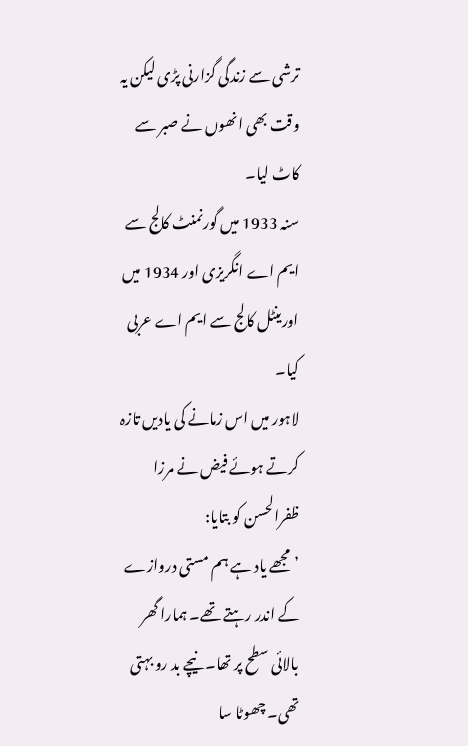ترشی سے زندگی گزارنی پڑی لیکن یہ وقت بھی انھوں نے صبر سے کاٹ لیا۔
سنہ 1933 میں گورنمنٹ کالج سے ایم اے انگریزی اور 1934 میں اورینٹل کالج سے ایم اے عربی کیا۔
لاہور میں اس زمانے کی یادیں تازہ کرتے ہوئے فیض نے مرزا ظفرالحسن کو بتایا:
’مجھے یاد ہے ہم مستی دروازے کے اندر رہتے تھے۔ ہمارا گھر بالائی سطح پر تھا۔ نیچے بد رو بہتی تھی۔ چھوٹا سا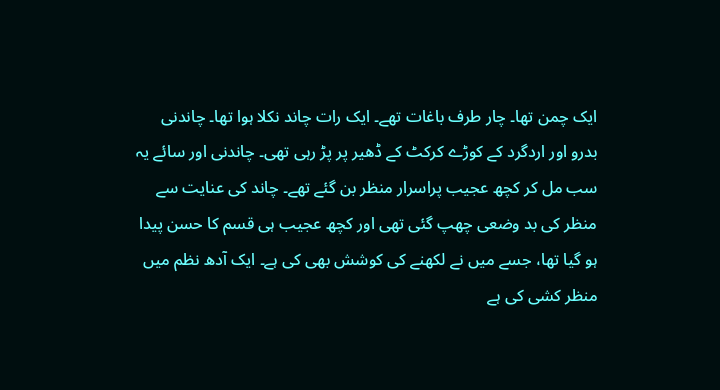ایک چمن تھا۔ چار طرف باغات تھے۔ ایک رات چاند نکلا ہوا تھا۔ چاندنی بدرو اور اردگرد کے کوڑے کرکٹ کے ڈھیر پر پڑ رہی تھی۔ چاندنی اور سائے یہ سب مل کر کچھ عجیب پراسرار منظر بن گئے تھے۔ چاند کی عنایت سے منظر کی بد وضعی چھپ گئی تھی اور کچھ عجیب ہی قسم کا حسن پیدا ہو گیا تھا، جسے میں نے لکھنے کی کوشش بھی کی ہے۔ ایک آدھ نظم میں منظر کشی کی ہے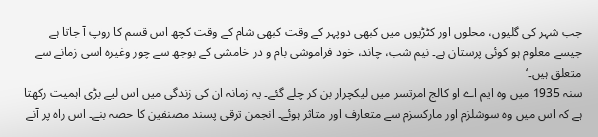جب شہر کی گلیوں، محلوں اور کٹڑیوں میں کبھی دوپہر کے وقت کبھی شام کے وقت کچھ اس قسم کا روپ آ جاتا ہے جیسے معلوم ہو کوئی پرستان ہے۔ نیم شب، چاند، خود فراموشی بام و در خامشی کے بوجھ سے چور وغیرہ اسی زمانے سے متعلق ہیں۔‘
سنہ 1935 میں وہ ایم اے او کالج امرتسر میں لیکچرار بن کر چلے گئے۔ یہ زمانہ ان کی زندگی میں اس لیے بڑی اہمیت رکھتا ہے کہ اس میں وہ سوشلزم اور مارکسزم سے متعارف اور متاثر ہوئے۔ انجمن ترقی پسند مصنفین کا حصہ بنے۔ اس راہ پر آنے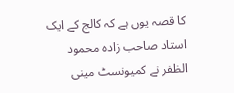کا قصہ یوں ہے کہ کالج کے ایک استاد صاحب زادہ محمود الظفر نے کمیونسٹ مینی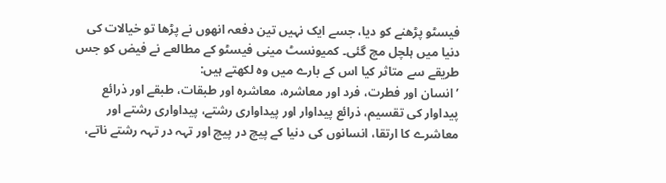فیسٹو پڑھنے کو دیا، جسے ایک نہیں تین دفعہ انھوں نے پڑھا تو خیالات کی دنیا میں ہلچل مچ گئی۔ کمیونسٹ مینی فیسٹو کے مطالعے نے فیض کو جس طریقے سے متاثر کیا اس کے بارے میں وہ لکھتے ہیں:
’انسان اور فطرت، فرد اور معاشرہ، معاشرہ اور طبقات، طبقے اور ذرائع پیداوار کی تقسیم، ذرائع پیداوار اور پیداواری رشتے، پیداواری رشتے اور معاشرے کا ارتقا، انسانوں کی دنیا کے پیچ در پیچ اور تہہ در تہہ رشتے ناتے،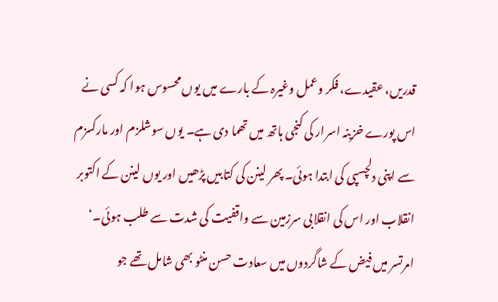قدریں، عقیدے، فکر وعمل وغیرہ کے بارے میں یوں محسوس ہوا کہ کسی نے اس پورے خزینہ اسرار کی کنجی ہاتھ میں تھما دی ہے۔ یوں سوشلزم اور مارکسزم سے اپنی دلچسپی کی ابتدا ہوئی۔ پھر لینن کی کتابیں پڑھیں اور یوں لینن کے اکتوبر انقلاب اور اس کی انقلابی سرزمین سے واقفیت کی شدت سے طلب ہوئی۔‘
امرتسر میں فیض کے شاگردوں میں سعادت حسن منٹو بھی شامل تھے جو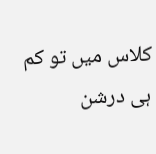کلاس میں تو کم ہی درشن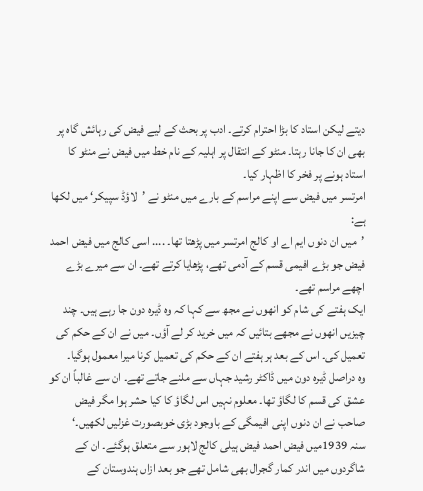دیتے لیکن استاد کا بڑا احترام کرتے۔ ادب پر بحث کے لیے فیض کی رہائش گاہ پر بھی ان کا جانا رہتا۔ منٹو کے انتقال پر اہلیہ کے نام خط میں فیض نے منٹو کا استاد ہونے پر فخر کا اظہار کیا۔
امرتسر میں فیض سے اپنے مراسم کے بارے میں منٹو نے ’لاؤڈ سپیکر‘ میں لکھا ہے:
’میں ان دنوں ایم اے او کالج امرتسر میں پڑھتا تھا۔ .... اسی کالج میں فیض احمد فیض جو بڑے افیمی قسم کے آدمی تھے، پڑھایا کرتے تھے۔ ان سے میرے بڑے اچھے مراسم تھے۔
ایک ہفتے کی شام کو انھوں نے مجھ سے کہا کہ وہ ڈیرہ دون جا رہے ہیں۔ چند چیزیں انھوں نے مجھے بتائیں کہ میں خرید کر لے آؤں۔ میں نے ان کے حکم کی تعمیل کی۔ اس کے بعد ہر ہفتے ان کے حکم کی تعمیل کرنا میرا معمول ہوگیا۔
وہ دراصل ڈیرہ دون میں ڈاکٹر رشید جہاں سے ملنے جاتے تھے۔ ان سے غالباً ان کو عشق کی قسم کا لگاؤ تھا۔ معلوم نہیں اس لگاؤ کا کیا حشر ہوا مگر فیض صاحب نے ان دنوں اپنی افیمگی کے باوجود بڑی خوبصورت غزلیں لکھیں۔‘
سنہ 1939میں فیض احمد فیض ہیلی کالج لاہور سے متعلق ہوگئے۔ ان کے شاگردوں میں اندر کمار گجرال بھی شامل تھے جو بعد ازاں ہندوستان کے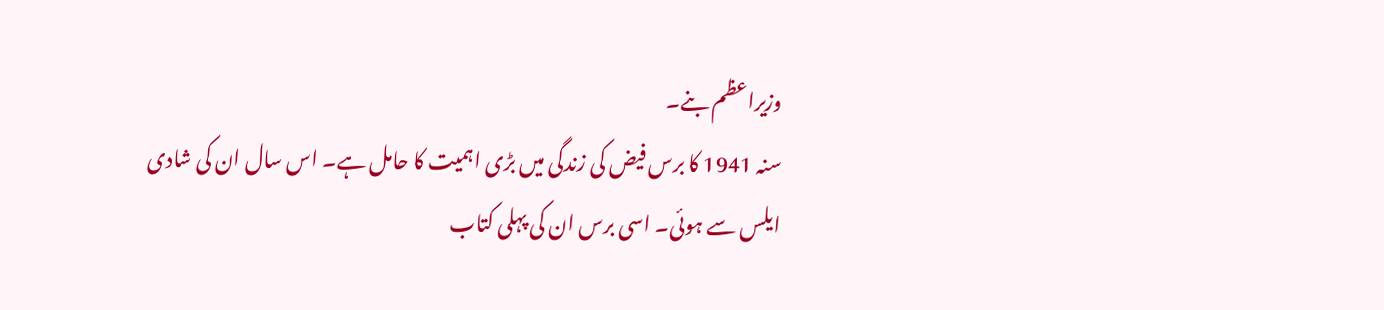وزیراعظم بنے۔
سنہ 1941 کا برس فیض کی زندگی میں بڑی اہمیت کا حامل ہے۔ اس سال ان کی شادی ایلس سے ہوئی۔ اسی برس ان کی پہلی کتاب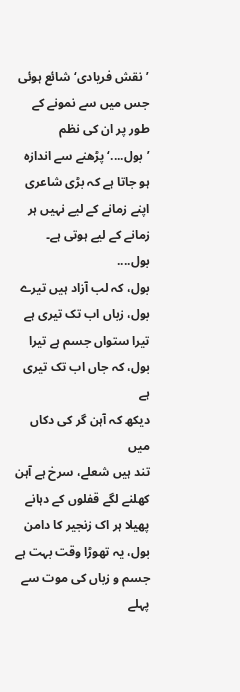’نقش فریادی‘ شائع ہوئی جس میں سے نمونے کے طور پر ان کی نظم ’بول....‘ پڑھنے سے اندازہ ہو جاتا ہے کہ بڑی شاعری اپنے زمانے کے لیے نہیں ہر زمانے کے لیے ہوتی ہے۔
بول....
بول، کہ لب آزاد ہیں تیرے
بول، زباں اب تک تیری ہے
تیرا ستواں جسم ہے تیرا
بول، کہ جاں اب تک تیری ہے
دیکھ کہ آہن گر کی دکاں میں
تند ہیں شعلے، سرخ ہے آہن
کھلنے لگے قفلوں کے دہانے
پھیلا ہر اک زنجیر کا دامن
بول، یہ تھوڑا وقت بہت ہے
جسم و زباں کی موت سے پہلے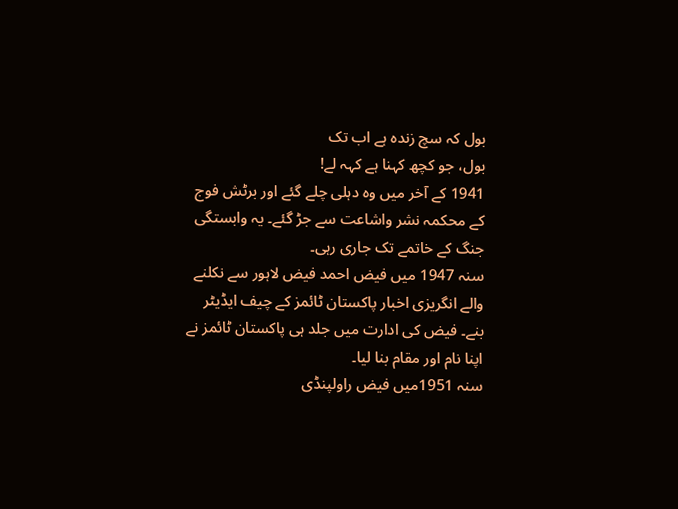بول کہ سچ زندہ ہے اب تک
بول، جو کچھ کہنا ہے کہہ لے!
1941 کے آخر میں وہ دہلی چلے گئے اور برٹش فوج کے محکمہ نشر واشاعت سے جڑ گئے۔ یہ وابستگی جنگ کے خاتمے تک جاری رہی۔
سنہ 1947 میں فیض احمد فیض لاہور سے نکلنے والے انگریزی اخبار پاکستان ٹائمز کے چیف ایڈیٹر بنے۔ فیض کی ادارت میں جلد ہی پاکستان ٹائمز نے اپنا نام اور مقام بنا لیا۔
سنہ 1951میں فیض راولپنڈی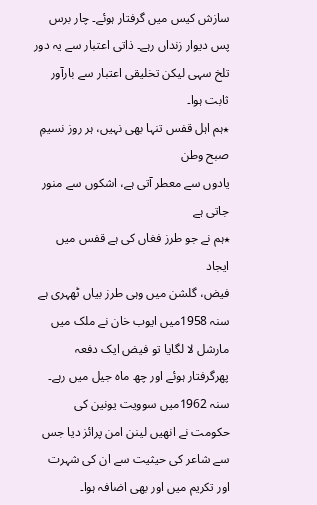سازش کیس میں گرفتار ہوئے۔ چار برس پس دیوار زنداں رہے۔ ذاتی اعتبار سے یہ دور تلخ سہی لیکن تخلیقی اعتبار سے بارآور ثابت ہوا۔
٭ہم اہل قفس تنہا بھی نہیں، ہر روز نسیمِ صبح وطن
یادوں سے معطر آتی ہے، اشکوں سے منور جاتی ہے
٭ہم نے جو طرز فغاں کی ہے قفس میں ایجاد
فیض، گلشن میں وہی طرز بیاں ٹھہری ہے
سنہ 1958میں ایوب خان نے ملک میں مارشل لا لگایا تو فیض ایک دفعہ پھرگرفتار ہوئے اور چھ ماہ جیل میں رہے۔
سنہ 1962میں سوویت یونین کی حکومت نے انھیں لینن امن پرائز دیا جس سے شاعر کی حیثیت سے ان کی شہرت اور تکریم میں اور بھی اضافہ ہوا۔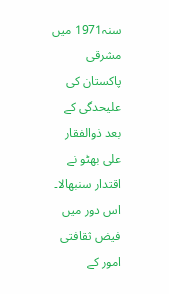سنہ1971 میں مشرقی پاکستان کی علیحدگی کے بعد ذوالفقار علی بھٹو نے اقتدار سنبھالا۔ اس دور میں فیض ثقافتی امور کے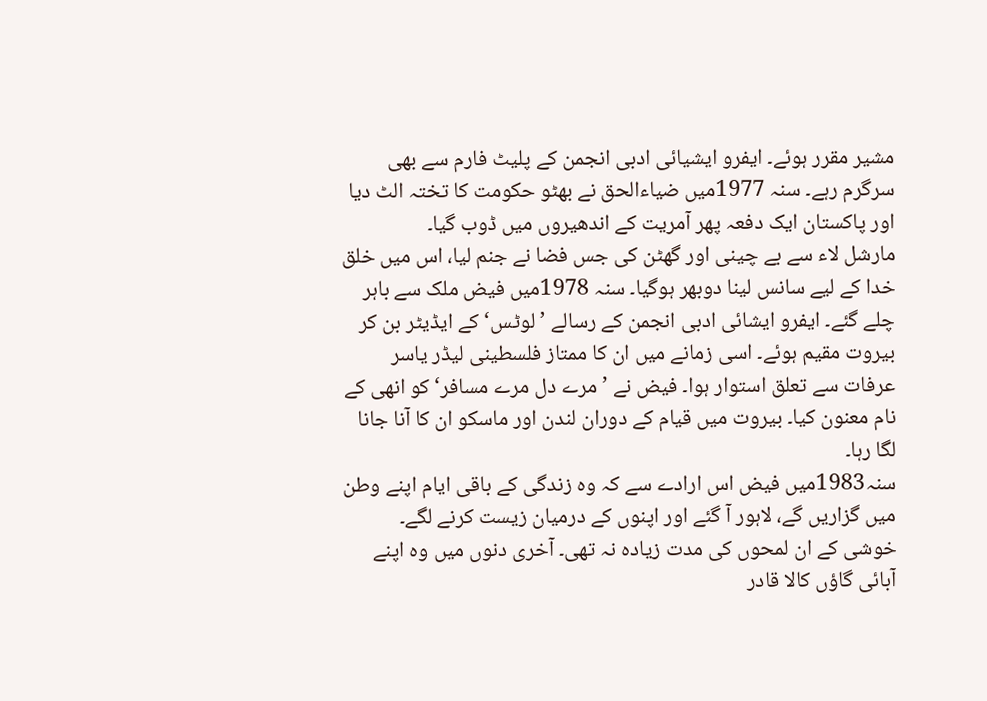مشیر مقرر ہوئے۔ ایفرو ایشیائی ادبی انجمن کے پلیٹ فارم سے بھی سرگرم رہے۔ سنہ 1977میں ضیاءالحق نے بھٹو حکومت کا تختہ الٹ دیا اور پاکستان ایک دفعہ پھر آمریت کے اندھیروں میں ڈوب گیا۔
مارشل لاء سے بے چینی اور گھٹن کی جس فضا نے جنم لیا، اس میں خلق خدا کے لیے سانس لینا دوبھر ہوگیا۔ سنہ 1978میں فیض ملک سے باہر چلے گئے۔ ایفرو ایشائی ادبی انجمن کے رسالے ’لوٹس‘ کے ایڈیٹر بن کر بیروت مقیم ہوئے۔ اسی زمانے میں ان کا ممتاز فلسطینی لیڈر یاسر عرفات سے تعلق استوار ہوا۔ فیض نے ’مرے دل مرے مسافر‘ کو انھی کے نام معنون کیا۔ بیروت میں قیام کے دوران لندن اور ماسکو ان کا آنا جانا لگا رہا۔
سنہ1983میں فیض اس ارادے سے کہ وہ زندگی کے باقی ایام اپنے وطن میں گزاریں گے، لاہور آ گئے اور اپنوں کے درمیان زیست کرنے لگے۔ خوشی کے ان لمحوں کی مدت زیادہ نہ تھی۔ آخری دنوں میں وہ اپنے آبائی گاؤں کالا قادر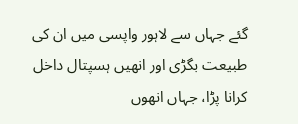گئے جہاں سے لاہور واپسی میں ان کی طبیعت بگڑی اور انھیں ہسپتال داخل کرانا پڑا، جہاں انھوں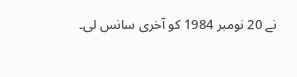نے 20 نومبر 1984 کو آخری سانس لی۔